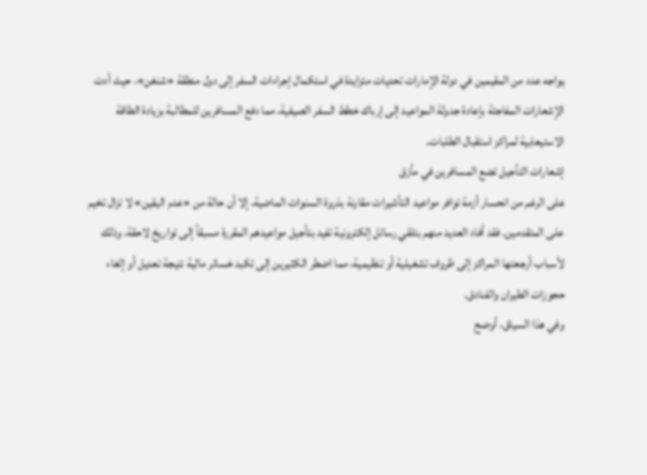يواجه عدد من المقيمين في دولة الإمارات تحديات متزايدة في استكمال إجراءات السفر إلى دول منطقة «شنغن»، حيث أدت الإشعارات المفاجئة بإعادة جدولة المواعيد إلى إرباك خطط السفر الصيفية، مما دفع المسافرين للمطالبة بزيادة الطاقة الاستيعابية لمراكز استقبال الطلبات.
إشعارات التأجيل تضع المسافرين في مأزق
على الرغم من انحسار أزمة توافر مواعيد التأشيرات مقارنة بذروة السنوات الماضية، إلا أن حالة من «عدم اليقين» لا تزال تخيم على المتقدمين. فقد أفاد العديد منهم بتلقي رسائل إلكترونية تفيد بتأجيل مواعيدهم المقررة مسبقاً إلى تواريخ لاحقة، وذلك لأسباب أرجعتها المراكز إلى ظروف تشغيلية أو تنظيمية، مما اضطر الكثيرين إلى تكبد خسائر مالية نتيجة تعديل أو إلغاء حجوزات الطيران والفنادق.
وفي هذا السياق، أوضح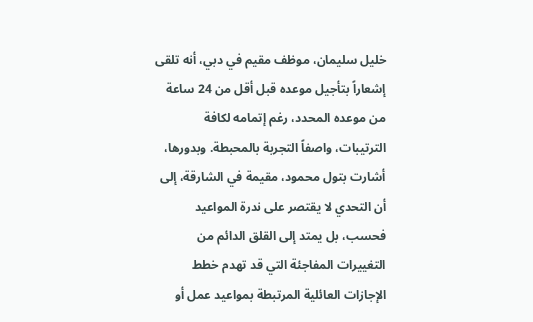خليل سليمان، موظف مقيم في دبي، أنه تلقى إشعاراً بتأجيل موعده قبل أقل من 24 ساعة من موعده المحدد، رغم إتمامه لكافة الترتيبات، واصفاً التجربة بالمحبطة. وبدورها، أشارت بتول محمود، مقيمة في الشارقة، إلى أن التحدي لا يقتصر على ندرة المواعيد فحسب، بل يمتد إلى القلق الدائم من التغييرات المفاجئة التي قد تهدم خطط الإجازات العائلية المرتبطة بمواعيد عمل أو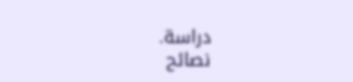دراسة.
نصائح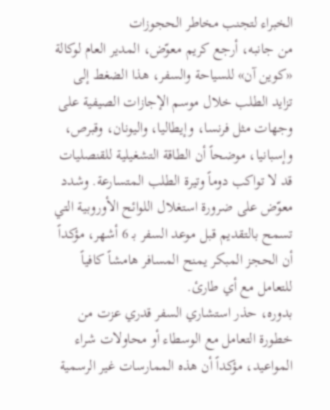الخبراء لتجنب مخاطر الحجوزات
من جانبه، أرجع كريم معوّض، المدير العام لوكالة «كوين آن» للسياحة والسفر، هذا الضغط إلى تزايد الطلب خلال موسم الإجازات الصيفية على وجهات مثل فرنسا، وإيطاليا، واليونان، وقبرص، وإسبانيا، موضحاً أن الطاقة التشغيلية للقنصليات قد لا تواكب دوماً وتيرة الطلب المتسارعة. وشدد معوّض على ضرورة استغلال اللوائح الأوروبية التي تسمح بالتقديم قبل موعد السفر بـ 6 أشهر، مؤكداً أن الحجز المبكر يمنح المسافر هامشاً كافياً للتعامل مع أي طارئ.
بدوره، حذر استشاري السفر قدري عزت من خطورة التعامل مع الوسطاء أو محاولات شراء المواعيد، مؤكداً أن هذه الممارسات غير الرسمية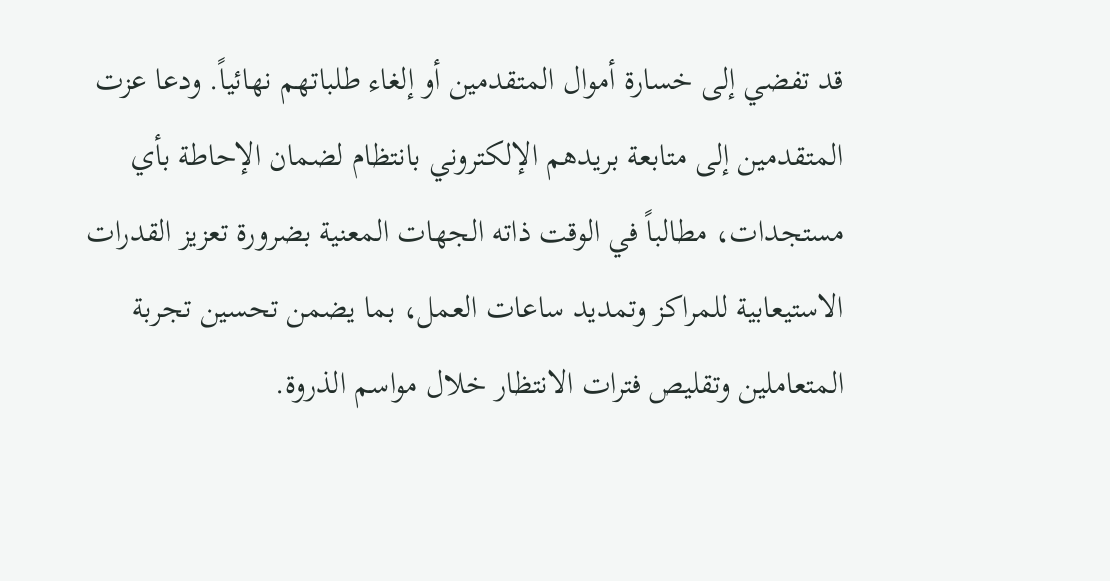قد تفضي إلى خسارة أموال المتقدمين أو إلغاء طلباتهم نهائياً. ودعا عزت المتقدمين إلى متابعة بريدهم الإلكتروني بانتظام لضمان الإحاطة بأي مستجدات، مطالباً في الوقت ذاته الجهات المعنية بضرورة تعزيز القدرات الاستيعابية للمراكز وتمديد ساعات العمل، بما يضمن تحسين تجربة المتعاملين وتقليص فترات الانتظار خلال مواسم الذروة.